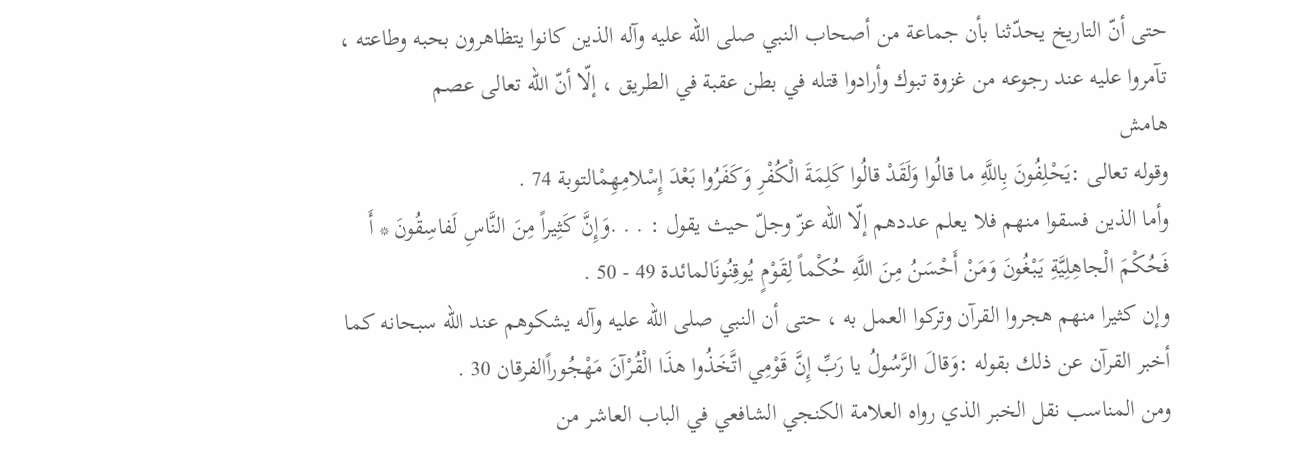حتى أنّ التاريخ يحدّثنا بأن جماعة من أصحاب النبي صلى اللّه عليه وآله الذين كانوا يتظاهرون بحبه وطاعته ، تآمروا عليه عند رجوعه من غزوة تبوك وأرادوا قتله في بطن عقبة في الطريق ، إلّا أنّ اللّه تعالى عصم
هامش
وقوله تعالى :يَحْلِفُونَ بِاللَّهِ ما قالُوا وَلَقَدْ قالُوا كَلِمَةَ الْكُفْرِ وَكَفَرُوا بَعْدَ إِسْلامِهِمْالتوبة 74 .
وأما الذين فسقوا منهم فلا يعلم عددهم إلّا اللّه عزّ وجلّ حيث يقول : . . .وَإِنَّ كَثِيراً مِنَ النَّاسِ لَفاسِقُونَ * أَ فَحُكْمَ الْجاهِلِيَّةِ يَبْغُونَ وَمَنْ أَحْسَنُ مِنَ اللَّهِ حُكْماً لِقَوْمٍ يُوقِنُونَالمائدة 49 - 50 .
وإن كثيرا منهم هجروا القرآن وتركوا العمل به ، حتى أن النبي صلى اللّه عليه وآله يشكوهم عند اللّه سبحانه كما أخبر القرآن عن ذلك بقوله :وَقالَ الرَّسُولُ يا رَبِّ إِنَّ قَوْمِي اتَّخَذُوا هذَا الْقُرْآنَ مَهْجُوراًالفرقان 30 .
ومن المناسب نقل الخبر الذي رواه العلامة الكنجي الشافعي في الباب العاشر من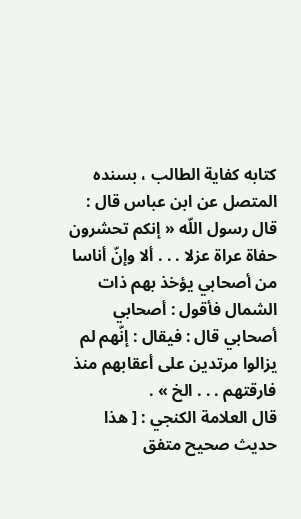كتابه كفاية الطالب ، بسنده المتصل عن ابن عباس قال : قال رسول اللّه « إنكم تحشرون حفاة عراة عزلا . . . ألا وإنّ أناسا من أصحابي يؤخذ بهم ذات الشمال فأقول : أصحابي أصحابي قال : فيقال : إنّهم لم يزالوا مرتدين على أعقابهم منذ فارقتهم . . . الخ » .
قال العلامة الكنجي : [ هذا حديث صحيح متفق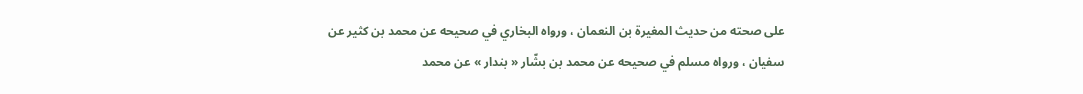على صحته من حديث المغيرة بن النعمان ، ورواه البخاري في صحيحه عن محمد بن كثير عن سفيان ، ورواه مسلم في صحيحه عن محمد بن بشّار « بندار » عن محمد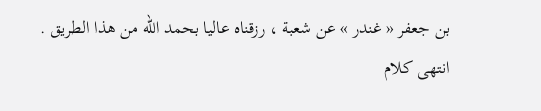بن جعفر « غندر » عن شعبة ، رزقناه عاليا بحمد اللّه من هذا الطريق . انتهى كلام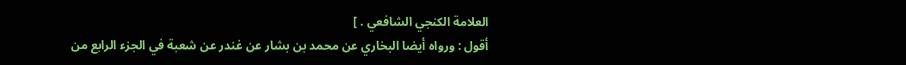العلامة الكنجي الشافعي . ]
أقول : ورواه أيضا البخاري عن محمد بن بشار عن غندر عن شعبة في الجزء الرابع من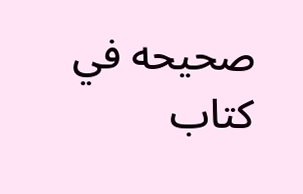صحيحه في كتاب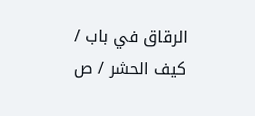الرقاق في باب / كيف الحشر / ص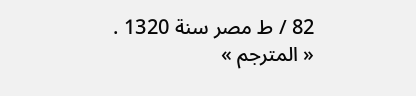82 / ط مصر سنة 1320 .
« المترجم »